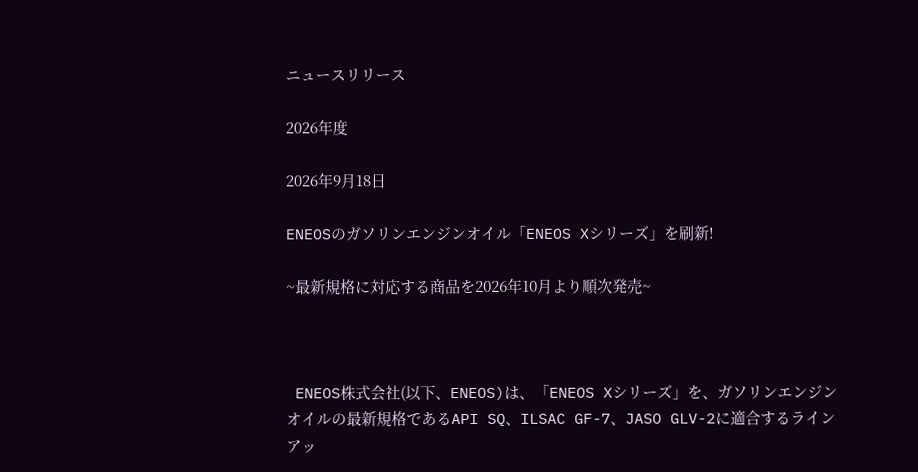ニュースリリース

2026年度

2026年9月18日

ENEOSのガソリンエンジンオイル「ENEOS Xシリーズ」を刷新!

~最新規格に対応する商品を2026年10月より順次発売~



 ENEOS株式会社(以下、ENEOS)は、「ENEOS Xシリーズ」を、ガソリンエンジンオイルの最新規格であるAPI SQ、ILSAC GF-7、JASO GLV-2に適合するラインアッ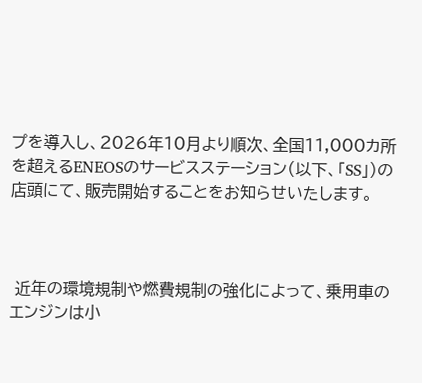プを導入し、2026年10月より順次、全国11,000カ所を超えるENEOSのサービスステーション(以下、「SS」)の店頭にて、販売開始することをお知らせいたします。



 近年の環境規制や燃費規制の強化によって、乗用車のエンジンは小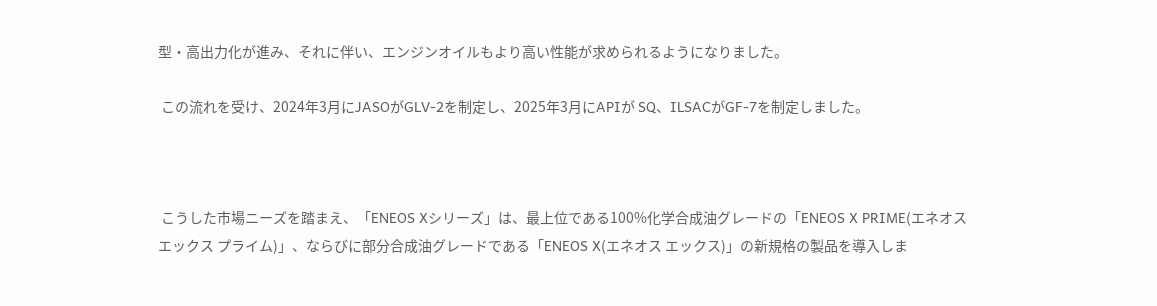型・高出力化が進み、それに伴い、エンジンオイルもより高い性能が求められるようになりました。

 この流れを受け、2024年3月にJASOがGLV-2を制定し、2025年3月にAPIが SQ、ILSACがGF-7を制定しました。



 こうした市場ニーズを踏まえ、「ENEOS Xシリーズ」は、最上位である100%化学合成油グレードの「ENEOS X PRIME(エネオス エックス プライム)」、ならびに部分合成油グレードである「ENEOS X(エネオス エックス)」の新規格の製品を導入しま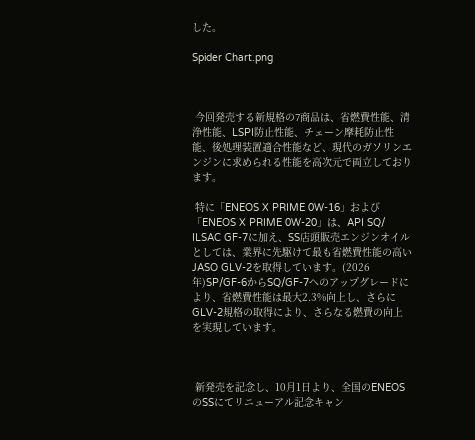した。

Spider Chart.png



 今回発売する新規格の7商品は、省燃費性能、清浄性能、LSPI防止性能、チェーン摩耗防止性能、後処理装置適合性能など、現代のガソリンエンジンに求められる性能を高次元で両立しております。

 特に「ENEOS X PRIME 0W-16」および「ENEOS X PRIME 0W-20」は、API SQ/ ILSAC GF-7に加え、SS店頭販売エンジンオイルとしては、業界に先駆けて最も省燃費性能の高いJASO GLV-2を取得しています。(2026年)SP/GF-6からSQ/GF-7へのアップグレードにより、省燃費性能は最大2.3%向上し、さらにGLV-2規格の取得により、さらなる燃費の向上を実現しています。



 新発売を記念し、10月1日より、全国のENEOSのSSにてリニューアル記念キャン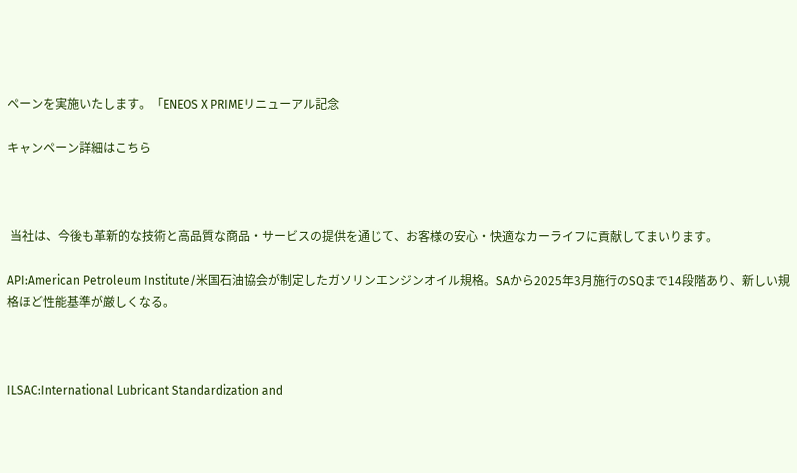ペーンを実施いたします。「ENEOS X PRIMEリニューアル記念

キャンペーン詳細はこちら



 当社は、今後も革新的な技術と高品質な商品・サービスの提供を通じて、お客様の安心・快適なカーライフに貢献してまいります。

API:American Petroleum Institute/米国石油協会が制定したガソリンエンジンオイル規格。SAから2025年3月施行のSQまで14段階あり、新しい規格ほど性能基準が厳しくなる。



ILSAC:International Lubricant Standardization and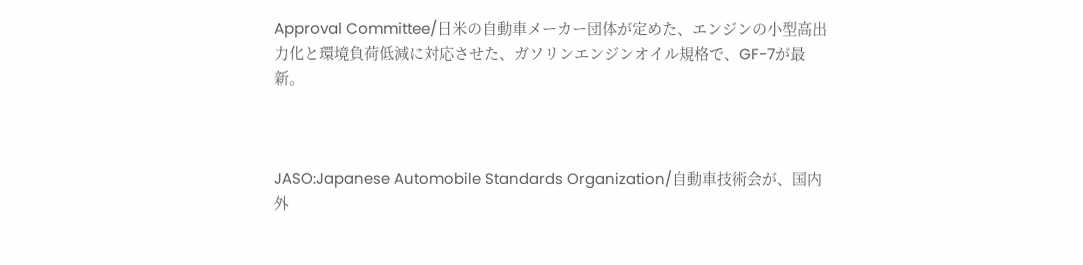Approval Committee/日米の自動車メーカー団体が定めた、エンジンの小型高出力化と環境負荷低減に対応させた、ガソリンエンジンオイル規格で、GF-7が最新。



JASO:Japanese Automobile Standards Organization/自動車技術会が、国内外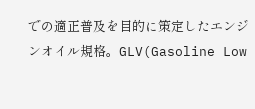での適正普及を目的に策定したエンジンオイル規格。GLV(Gasoline Low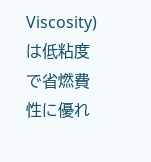Viscosity)は低粘度で省燃費性に優れ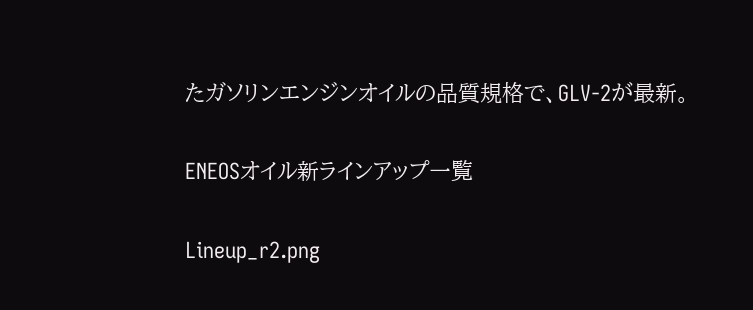たガソリンエンジンオイルの品質規格で、GLV-2が最新。

ENEOSオイル新ラインアップ一覧

Lineup_r2.png